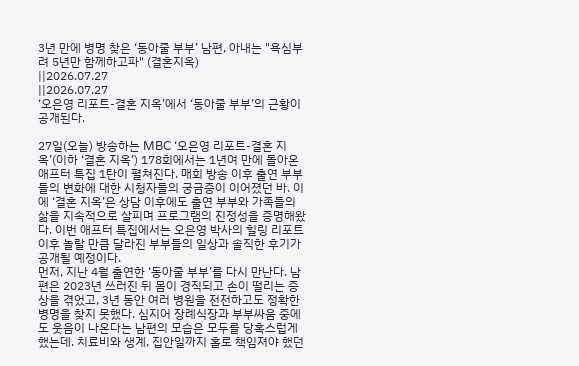3년 만에 병명 찾은 ‘동아줄 부부’ 남편, 아내는 "욕심부려 5년만 함께하고파" (결혼지옥)
||2026.07.27
||2026.07.27
‘오은영 리포트-결혼 지옥’에서 ‘동아줄 부부’의 근황이 공개된다.

27일(오늘) 방송하는 MBC ‘오은영 리포트-결혼 지옥’(이하 ‘결혼 지옥’) 178회에서는 1년여 만에 돌아온 애프터 특집 1탄이 펼쳐진다. 매회 방송 이후 출연 부부들의 변화에 대한 시청자들의 궁금증이 이어졌던 바. 이에 ‘결혼 지옥’은 상담 이후에도 출연 부부와 가족들의 삶을 지속적으로 살피며 프로그램의 진정성을 증명해왔다. 이번 애프터 특집에서는 오은영 박사의 힐링 리포트 이후 놀랄 만큼 달라진 부부들의 일상과 솔직한 후기가 공개될 예정이다.
먼저, 지난 4월 출연한 ‘동아줄 부부’를 다시 만난다. 남편은 2023년 쓰러진 뒤 몸이 경직되고 손이 떨리는 증상을 겪었고, 3년 동안 여러 병원을 전전하고도 정확한 병명을 찾지 못했다. 심지어 장례식장과 부부싸움 중에도 웃음이 나온다는 남편의 모습은 모두를 당혹스럽게 했는데. 치료비와 생계, 집안일까지 홀로 책임져야 했던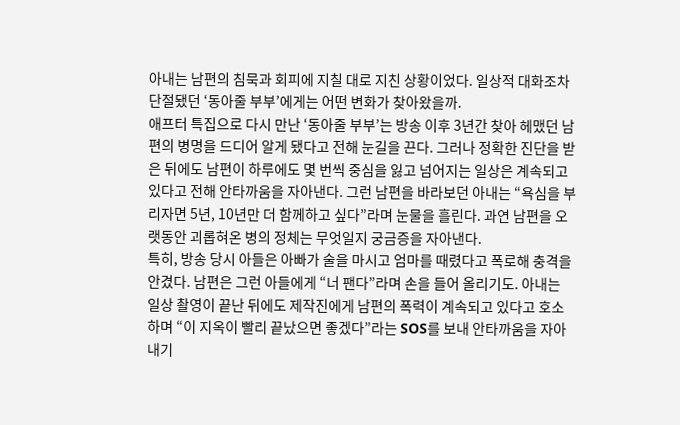아내는 남편의 침묵과 회피에 지칠 대로 지친 상황이었다. 일상적 대화조차 단절됐던 ‘동아줄 부부’에게는 어떤 변화가 찾아왔을까.
애프터 특집으로 다시 만난 ‘동아줄 부부’는 방송 이후 3년간 찾아 헤맸던 남편의 병명을 드디어 알게 됐다고 전해 눈길을 끈다. 그러나 정확한 진단을 받은 뒤에도 남편이 하루에도 몇 번씩 중심을 잃고 넘어지는 일상은 계속되고 있다고 전해 안타까움을 자아낸다. 그런 남편을 바라보던 아내는 “욕심을 부리자면 5년, 10년만 더 함께하고 싶다”라며 눈물을 흘린다. 과연 남편을 오랫동안 괴롭혀온 병의 정체는 무엇일지 궁금증을 자아낸다.
특히, 방송 당시 아들은 아빠가 술을 마시고 엄마를 때렸다고 폭로해 충격을 안겼다. 남편은 그런 아들에게 “너 팬다”라며 손을 들어 올리기도. 아내는 일상 촬영이 끝난 뒤에도 제작진에게 남편의 폭력이 계속되고 있다고 호소하며 “이 지옥이 빨리 끝났으면 좋겠다”라는 SOS를 보내 안타까움을 자아내기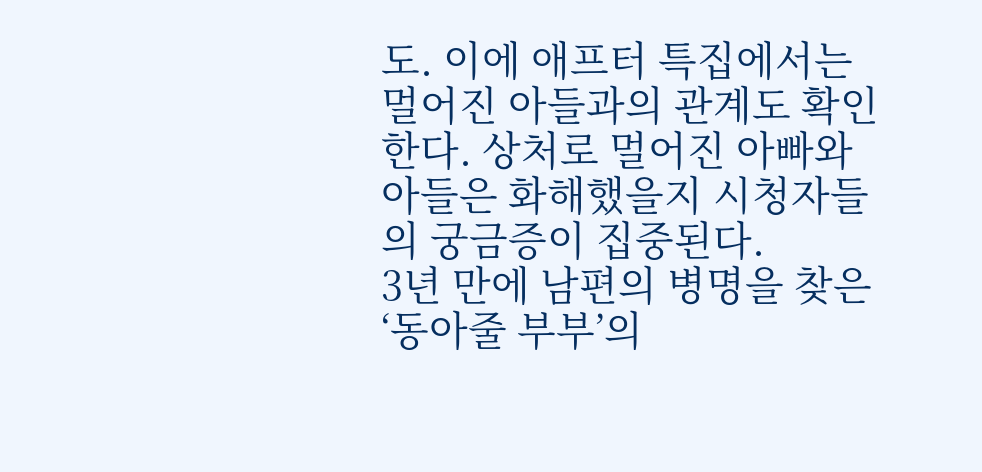도. 이에 애프터 특집에서는 멀어진 아들과의 관계도 확인한다. 상처로 멀어진 아빠와 아들은 화해했을지 시청자들의 궁금증이 집중된다.
3년 만에 남편의 병명을 찾은 ‘동아줄 부부’의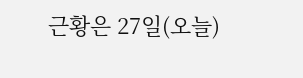근황은 27일(오늘)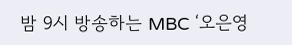밤 9시 방송하는 MBC ‘오은영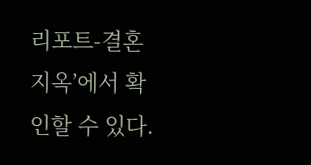리포트-결혼 지옥’에서 확인할 수 있다.